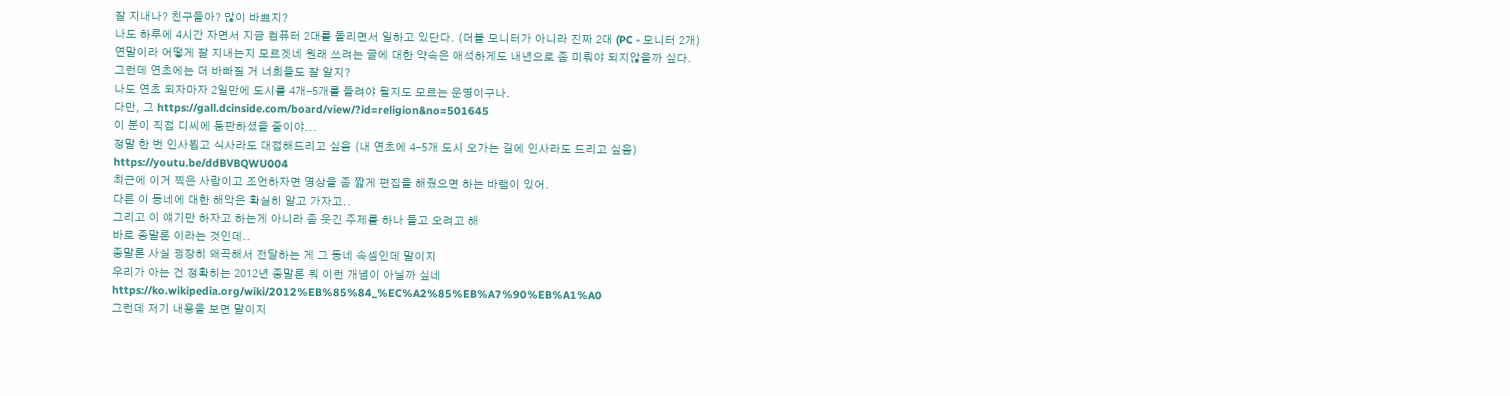잘 지내나? 친구들아? 많이 바쁘지?
나도 하루에 4시간 자면서 지금 컴퓨터 2대를 돌리면서 일하고 있단다. (더블 모니터가 아니라 진짜 2대 (PC - 모니터 2개)
연말이라 어떻게 잘 지내는지 모르겟네 원래 쓰려는 글에 대한 약속은 애석하게도 내년으로 좀 미뤄야 되지않을까 싶다.
그런데 연초에는 더 바빠질 거 너희들도 잘 알지?
나도 연초 되자마자 2일만에 도시를 4개-5개를 들려야 될지도 모르는 운명이구나.
다만, 그 https://gall.dcinside.com/board/view/?id=religion&no=501645
이 분이 직접 디씨에 등판하셨을 줄이야...
정말 한 번 인사뵙고 식사라도 대접해드리고 싶음 (내 연초에 4-5개 도시 오가는 길에 인사라도 드리고 싶음)
https://youtu.be/ddBVBQWU004
최근에 이거 찍은 사람이고 조언하자면 영상을 좀 짧게 편집을 해줬으면 하는 바램이 있어.
다른 이 동네에 대한 해악은 확실히 알고 가자고..
그리고 이 얘기만 하자고 하는게 아니라 좀 웃긴 주제를 하나 들고 오려고 해
바로 종말론 이라는 것인데..
종말론 사실 굉장히 왜곡해서 전달하는 게 그 동네 속셈인데 말이지
우리가 아는 건 정확히는 2012년 종말론 뭐 이런 개념이 아닐까 싶네
https://ko.wikipedia.org/wiki/2012%EB%85%84_%EC%A2%85%EB%A7%90%EB%A1%A0
그런데 저기 내용을 보면 말이지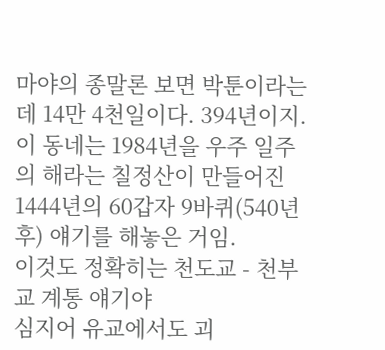마야의 종말론 보면 박툰이라는 데 14만 4천일이다. 394년이지.
이 동네는 1984년을 우주 일주의 해라는 칠정산이 만들어진 1444년의 60갑자 9바퀴(540년 후) 얘기를 해놓은 거임.
이것도 정확히는 천도교 - 천부교 계통 얘기야
심지어 유교에서도 괴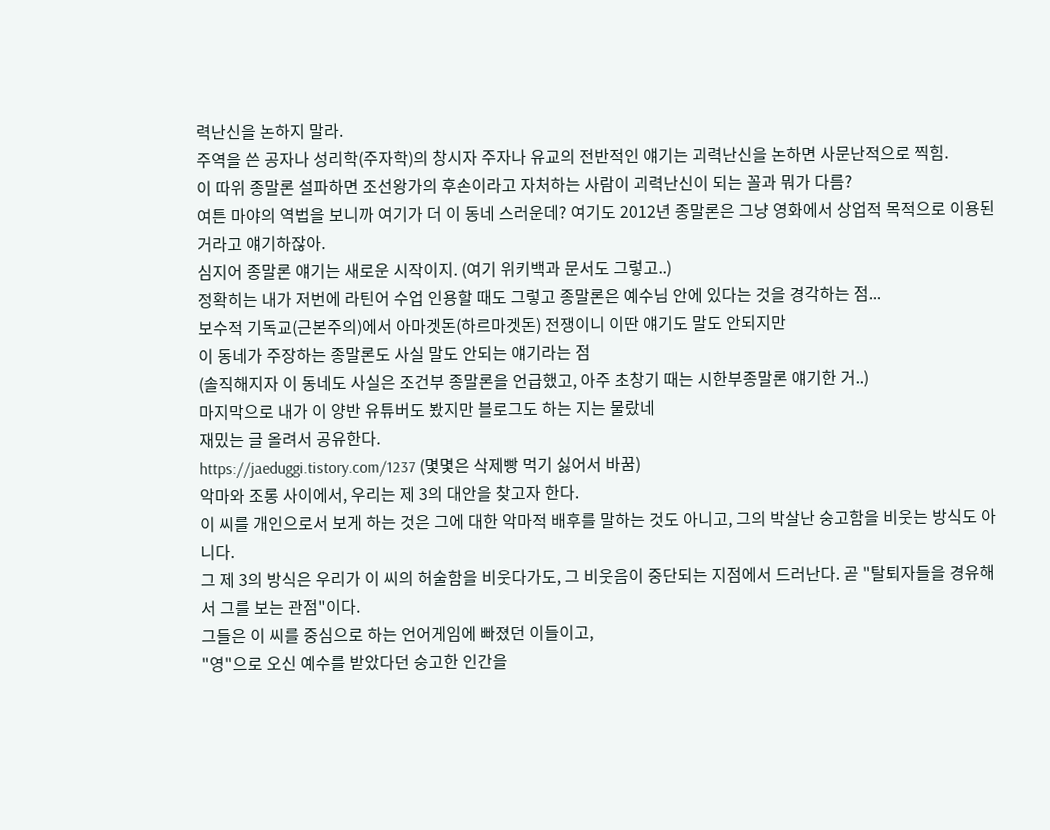력난신을 논하지 말라.
주역을 쓴 공자나 성리학(주자학)의 창시자 주자나 유교의 전반적인 얘기는 괴력난신을 논하면 사문난적으로 찍힘.
이 따위 종말론 설파하면 조선왕가의 후손이라고 자처하는 사람이 괴력난신이 되는 꼴과 뭐가 다름?
여튼 마야의 역법을 보니까 여기가 더 이 동네 스러운데? 여기도 2012년 종말론은 그냥 영화에서 상업적 목적으로 이용된거라고 얘기하잖아.
심지어 종말론 얘기는 새로운 시작이지. (여기 위키백과 문서도 그렇고..)
정확히는 내가 저번에 라틴어 수업 인용할 때도 그렇고 종말론은 예수님 안에 있다는 것을 경각하는 점...
보수적 기독교(근본주의)에서 아마겟돈(하르마겟돈) 전쟁이니 이딴 얘기도 말도 안되지만
이 동네가 주장하는 종말론도 사실 말도 안되는 얘기라는 점
(솔직해지자 이 동네도 사실은 조건부 종말론을 언급했고, 아주 초창기 때는 시한부종말론 얘기한 거..)
마지막으로 내가 이 양반 유튜버도 봤지만 블로그도 하는 지는 물랐네
재밌는 글 올려서 공유한다.
https://jaeduggi.tistory.com/1237 (몇몇은 삭제빵 먹기 싫어서 바꿈)
악마와 조롱 사이에서, 우리는 제 3의 대안을 찾고자 한다.
이 씨를 개인으로서 보게 하는 것은 그에 대한 악마적 배후를 말하는 것도 아니고, 그의 박살난 숭고함을 비웃는 방식도 아니다.
그 제 3의 방식은 우리가 이 씨의 허술함을 비웃다가도, 그 비웃음이 중단되는 지점에서 드러난다. 곧 "탈퇴자들을 경유해서 그를 보는 관점"이다.
그들은 이 씨를 중심으로 하는 언어게임에 빠졌던 이들이고,
"영"으로 오신 예수를 받았다던 숭고한 인간을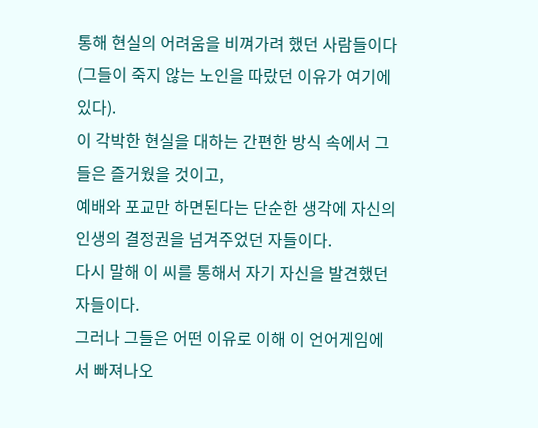통해 현실의 어려움을 비껴가려 했던 사람들이다
(그들이 죽지 않는 노인을 따랐던 이유가 여기에 있다).
이 각박한 현실을 대하는 간편한 방식 속에서 그들은 즐거웠을 것이고,
예배와 포교만 하면된다는 단순한 생각에 자신의 인생의 결정권을 넘겨주었던 자들이다.
다시 말해 이 씨를 통해서 자기 자신을 발견했던 자들이다.
그러나 그들은 어떤 이유로 이해 이 언어게임에서 빠져나오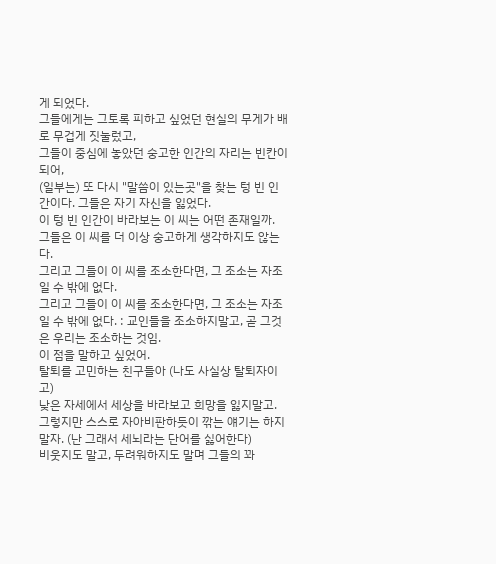게 되었다.
그들에게는 그토록 피하고 싶었던 현실의 무게가 배로 무겁게 짓눌렀고,
그들이 중심에 놓았던 숭고한 인간의 자리는 빈칸이 되어,
(일부는) 또 다시 "말씀이 있는곳"을 찾는 텅 빈 인간이다. 그들은 자기 자신을 잃었다.
이 텅 빈 인간이 바라보는 이 씨는 어떤 존재일까.
그들은 이 씨를 더 이상 숭고하게 생각하지도 않는다.
그리고 그들이 이 씨를 조소한다면, 그 조소는 자조일 수 밖에 없다.
그리고 그들이 이 씨를 조소한다면, 그 조소는 자조일 수 밖에 없다. : 교인들을 조소하지말고, 곧 그것은 우리는 조소하는 것임.
이 점을 말하고 싶었어.
탈퇴를 고민하는 친구들아 (나도 사실상 탈퇴자이고)
낮은 자세에서 세상을 바라보고 희망을 잃지말고.
그렇지만 스스로 자아비판하듯이 깎는 얘기는 하지말자. (난 그래서 세뇌라는 단어를 싫어한다)
비웃지도 말고, 두려워하지도 말며 그들의 꽈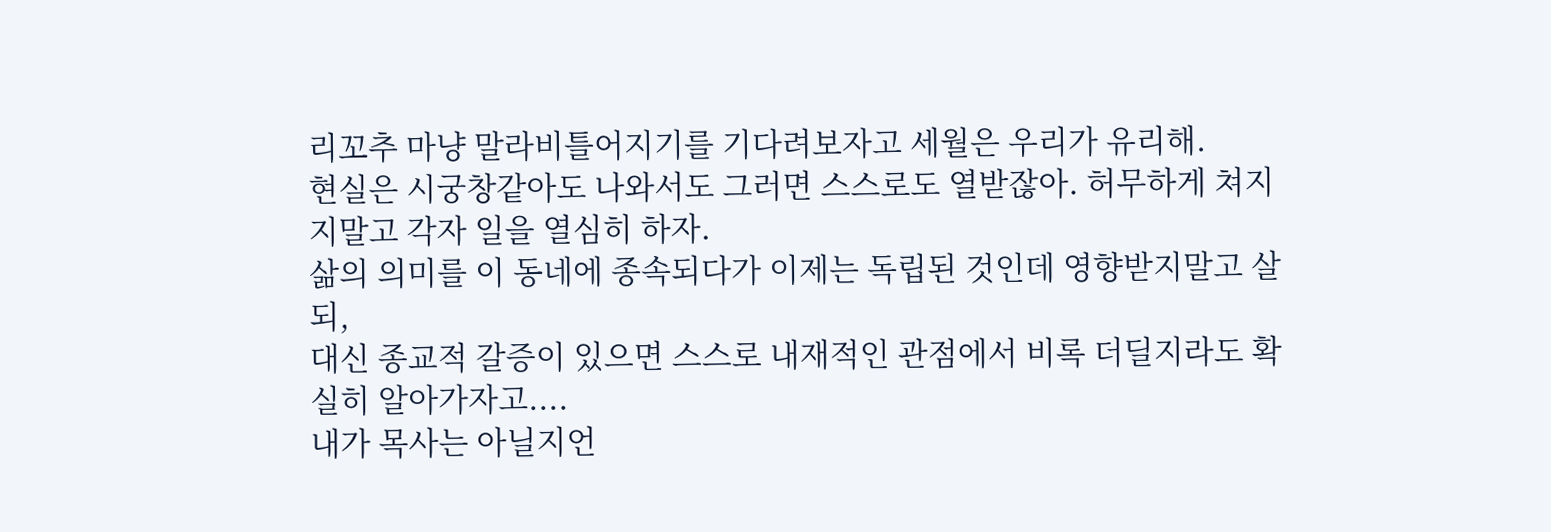리꼬추 마냥 말라비틀어지기를 기다려보자고 세월은 우리가 유리해.
현실은 시궁창같아도 나와서도 그러면 스스로도 열받잖아. 허무하게 쳐지지말고 각자 일을 열심히 하자.
삶의 의미를 이 동네에 종속되다가 이제는 독립된 것인데 영향받지말고 살되,
대신 종교적 갈증이 있으면 스스로 내재적인 관점에서 비록 더딜지라도 확실히 알아가자고....
내가 목사는 아닐지언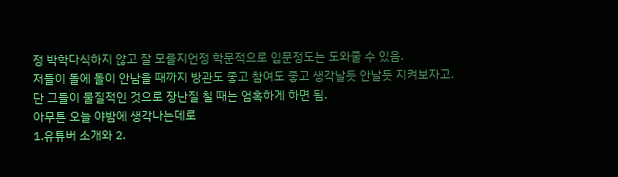정 박학다식하지 않고 잘 모를지언정 학문적으로 입문정도는 도와줄 수 있음.
저들이 돌에 돌이 안남을 때까지 방관도 좋고 참여도 좋고 생각날듯 안날듯 지켜보자고.
단 그들이 물질적인 것으로 장난질 칠 때는 엄혹하게 하면 됨.
아무튼 오늘 야밤에 생각나는데로
1.유튜버 소개와 2.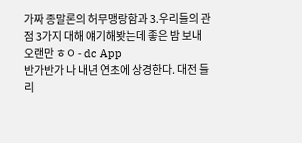가짜 종말론의 허무맹랑함과 3.우리들의 관점 3가지 대해 얘기해봣는데 좋은 밤 보내
오랜만 ㅎㅇ - dc App
반가반가 나 내년 연초에 상경한다. 대전 들리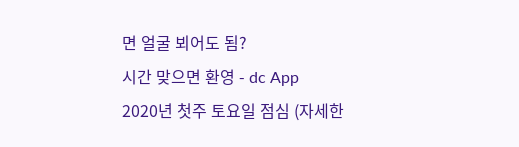면 얼굴 뵈어도 됨?
시간 맞으면 환영 - dc App
2020년 첫주 토요일 점심 (자세한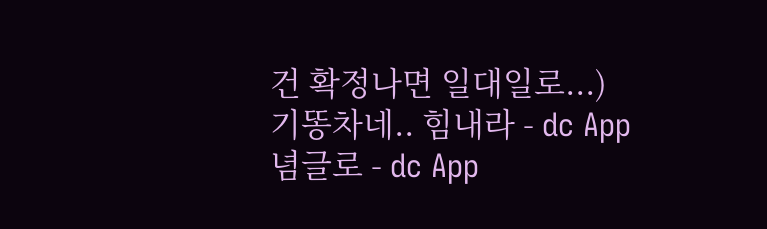건 확정나면 일대일로...)
기똥차네.. 힘내라 - dc App
념글로 - dc App